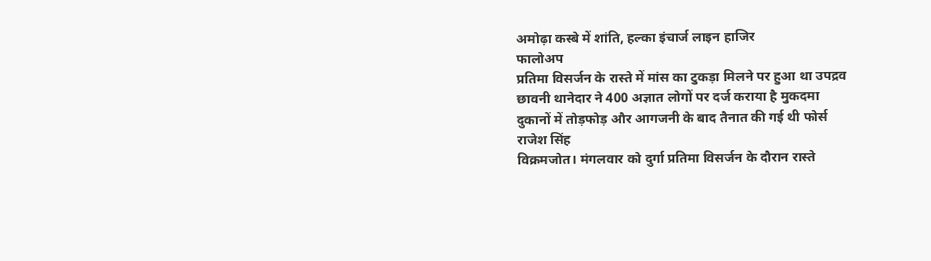अमोढ़ा कस्बे में शांति, हल्का इंचार्ज लाइन हाजिर
फालोअप
प्रतिमा विसर्जन के रास्ते में मांस का टुकड़ा मिलने पर हुआ था उपद्रव
छावनी थानेदार ने 400 अज्ञात लोगों पर दर्ज कराया है मुकदमा
दुकानों में तोड़फोड़ और आगजनी के बाद तैनात की गई थी फोर्स
राजेश सिंह
विक्रमजोत। मंगलवार को दुर्गा प्रतिमा विसर्जन के दौरान रास्ते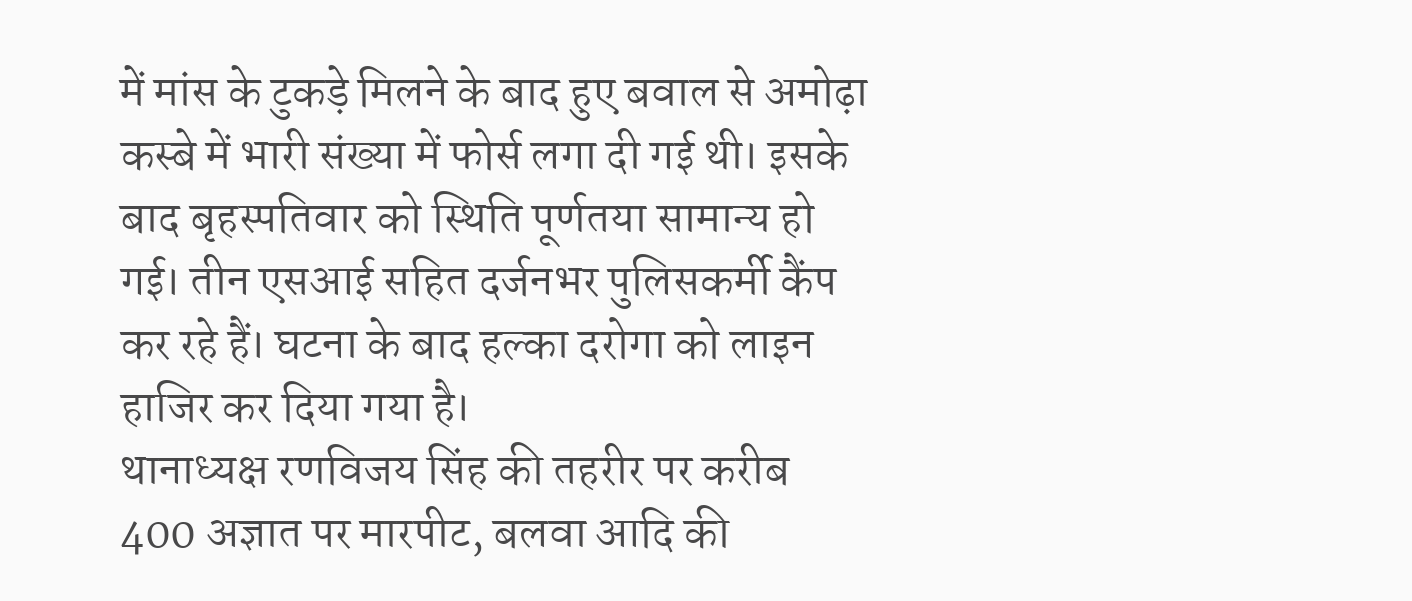में मांस के टुकड़े मिलने के बाद हुए बवाल से अमोढ़ा कस्बे में भारी संख्या में फोर्स लगा दी गई थी। इसके बाद बृहस्पतिवार को स्थिति पूर्णतया सामान्य हो गई। तीन एसआई सहित दर्जनभर पुलिसकर्मी कैंप कर रहे हैं। घटना के बाद हल्का दरोगा को लाइन हाजिर कर दिया गया है।
थानाध्यक्ष रणविजय सिंह की तहरीर पर करीब 400 अज्ञात पर मारपीट, बलवा आदि की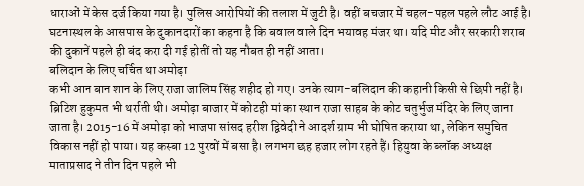धाराओं में केस दर्ज किया गया है। पुलिस आरोपियों की तलाश में जुटी है। वहीं बचजार में चहल-पहल पहले लौट आई है। घटनास्थल के आसपास के दुकानदारों का कहना है कि बवाल वाले दिन भयावह मंजर था। यदि मीट और सरकारी शराब की दुकानें पहले ही बंद करा दी गई होतीं तो यह नौबत ही नहीं आता।
बलिदान के लिए चर्चित था अमोढ़ा
कभी आन बान शान के लिए राजा जालिम सिंह शहीद हो गए। उनके त्याग-बलिदान की कहानी किसी से छिपी नहीं है। ब्रिटिश हुकुमत भी थर्राती थी। अमोढ़ा बाजार में कोटही मां का स्थान राजा साहब के कोट चतुर्भुज मंदिर के लिए जाना जाता है। 2015-16 में अमोढ़ा को भाजपा सांसद हरीश द्विवेदी ने आदर्श ग्राम भी घोषित कराया था, लेकिन समुचित विकास नहीं हो पाया। यह कस्बा 12 पुरवों में बसा है। लगभग छह हजार लोग रहते हैं। हियुवा के ब्लॉक अध्यक्ष माताप्रसाद ने तीन दिन पहले भी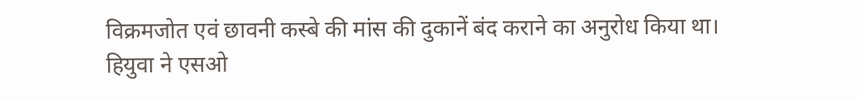विक्रमजोत एवं छावनी कस्बे की मांस की दुकानें बंद कराने का अनुरोध किया था।
हियुवा ने एसओ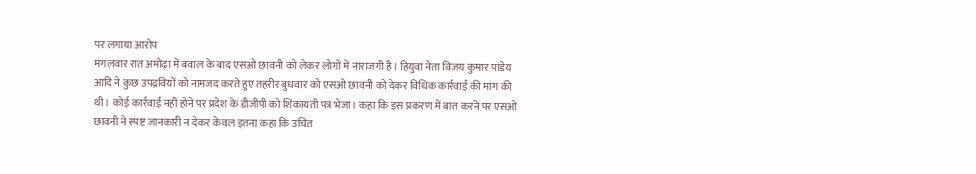पर लगाया आरोप
मंगलवार रात अमोढ़ा में बवाल के बाद एसओ छावनी को लेकर लोगों में नाराजगी है। हियुवा नेता विजय कुमार पांडेय आदि ने कुछ उपद्रवियों को नामजद करते हुए तहरीर बुधवार को एसओ छावनी को देकर विधिक कार्रवाई की मांग की थी। कोई कार्रवाई नहीं होने पर प्रदेश के डीजीपी को शिकायती पत्र भेजा। कहा कि इस प्रकरण में बात करने पर एसओ छावनी ने स्पष्ट जानकारी न देकर केवल इतना कहा कि उचित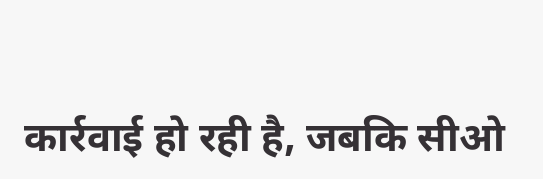कार्रवाई हो रही है, जबकि सीओ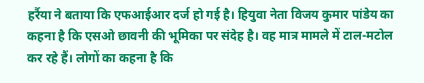हर्रैया ने बताया कि एफआईआर दर्ज हो गई है। हियुवा नेता विजय कुमार पांडेय का कहना है कि एसओ छावनी की भूमिका पर संदेह है। वह मात्र मामले में टाल-मटोल कर रहे हैं। लोगों का कहना है कि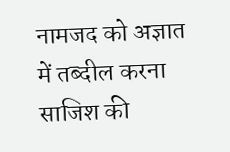नामजद को अज्ञात में तब्दील करना साजिश की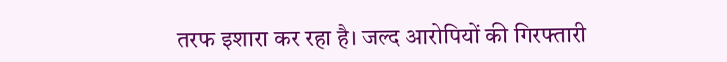तरफ इशारा कर रहा है। जल्द आरोपियों की गिरफ्तारी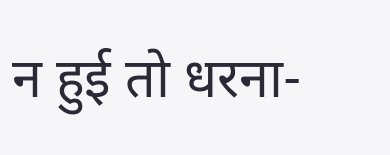न हुई तो धरना-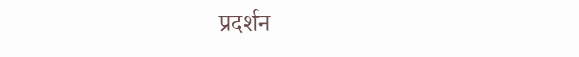प्रदर्शन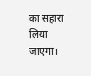का सहारा लिया जाएगा।